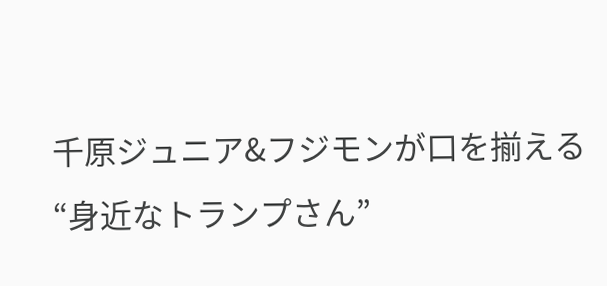千原ジュニア&フジモンが口を揃える“身近なトランプさん”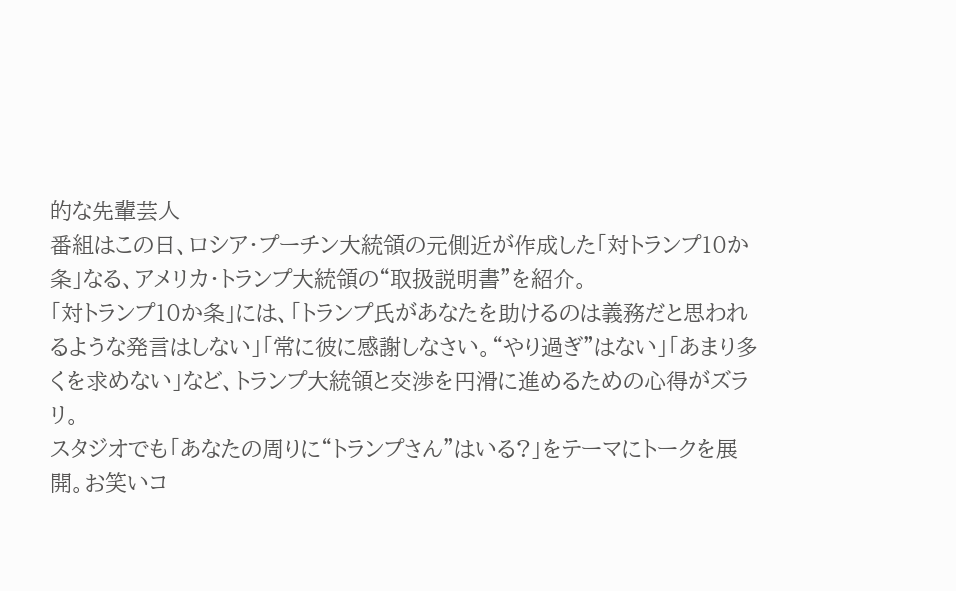的な先輩芸人
番組はこの日、ロシア・プーチン大統領の元側近が作成した「対トランプ10か条」なる、アメリカ・トランプ大統領の“取扱説明書”を紹介。
「対トランプ10か条」には、「トランプ氏があなたを助けるのは義務だと思われるような発言はしない」「常に彼に感謝しなさい。“やり過ぎ”はない」「あまり多くを求めない」など、トランプ大統領と交渉を円滑に進めるための心得がズラリ。
スタジオでも「あなたの周りに“トランプさん”はいる?」をテーマにトークを展開。お笑いコ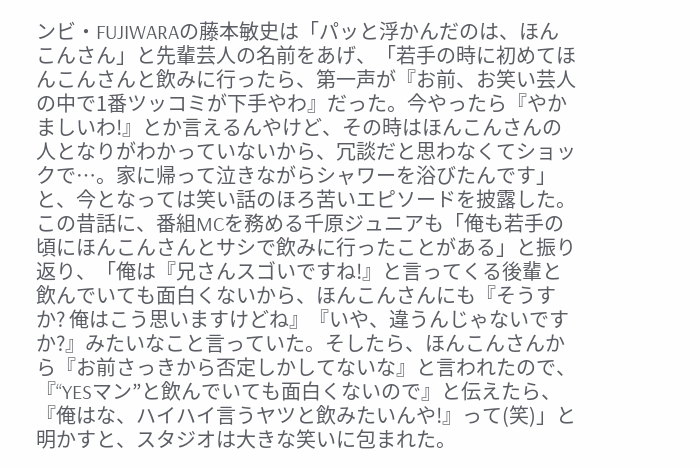ンビ・FUJIWARAの藤本敏史は「パッと浮かんだのは、ほんこんさん」と先輩芸人の名前をあげ、「若手の時に初めてほんこんさんと飲みに行ったら、第一声が『お前、お笑い芸人の中で1番ツッコミが下手やわ』だった。今やったら『やかましいわ!』とか言えるんやけど、その時はほんこんさんの人となりがわかっていないから、冗談だと思わなくてショックで…。家に帰って泣きながらシャワーを浴びたんです」と、今となっては笑い話のほろ苦いエピソードを披露した。
この昔話に、番組MCを務める千原ジュニアも「俺も若手の頃にほんこんさんとサシで飲みに行ったことがある」と振り返り、「俺は『兄さんスゴいですね!』と言ってくる後輩と飲んでいても面白くないから、ほんこんさんにも『そうすか? 俺はこう思いますけどね』『いや、違うんじゃないですか?』みたいなこと言っていた。そしたら、ほんこんさんから『お前さっきから否定しかしてないな』と言われたので、『“YESマン”と飲んでいても面白くないので』と伝えたら、『俺はな、ハイハイ言うヤツと飲みたいんや!』って(笑)」と明かすと、スタジオは大きな笑いに包まれた。